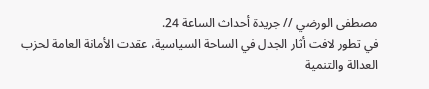مصطفى الورضي // جريدة أحداث الساعة 24.
في تطور لافت أثار الجدل في الساحة السياسية، عقدت الأمانة العامة لحزب العدالة والتنمية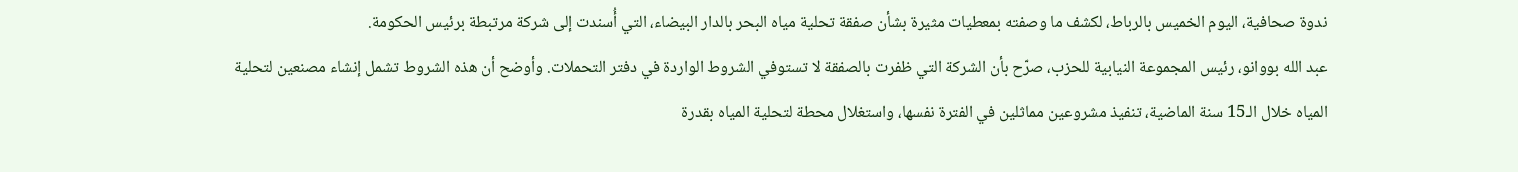ندوة صحافية، اليوم الخميس بالرباط، لكشف ما وصفته بمعطيات مثيرة بشأن صفقة تحلية مياه البحر بالدار البيضاء، التي أُسندت إلى شركة مرتبطة برئيس الحكومة.
عبد الله بووانو، رئيس المجموعة النيابية للحزب، صرّح بأن الشركة التي ظفرت بالصفقة لا تستوفي الشروط الواردة في دفتر التحملات. وأوضح أن هذه الشروط تشمل إنشاء مصنعين لتحلية المياه خلال الـ15 سنة الماضية، تنفيذ مشروعين مماثلين في الفترة نفسها، واستغلال محطة لتحلية المياه بقدرة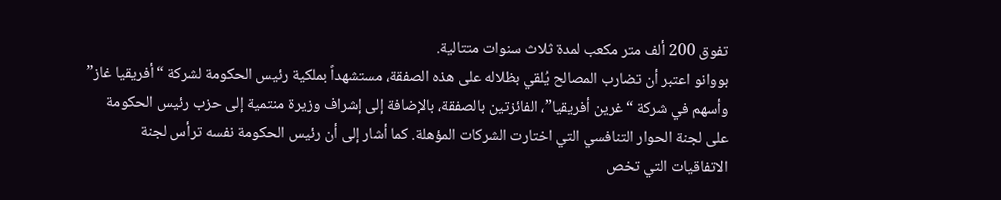تفوق 200 ألف متر مكعب لمدة ثلاث سنوات متتالية.
بووانو اعتبر أن تضارب المصالح يُلقي بظلاله على هذه الصفقة، مستشهداً بملكية رئيس الحكومة لشركة “أفريقيا غاز” وأسهم في شركة “غرين أفريقيا”، الفائزتين بالصفقة، بالإضافة إلى إشراف وزيرة منتمية إلى حزب رئيس الحكومة على لجنة الحوار التنافسي التي اختارت الشركات المؤهلة. كما أشار إلى أن رئيس الحكومة نفسه ترأس لجنة الاتفاقيات التي تخص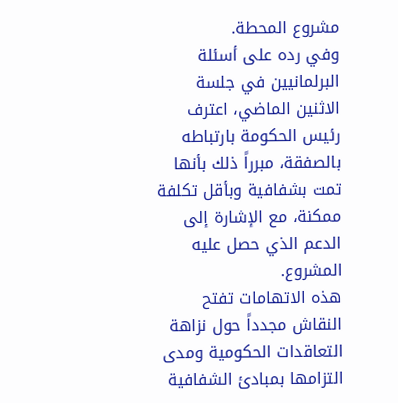مشروع المحطة.
وفي رده على أسئلة البرلمانيين في جلسة الاثنين الماضي، اعترف رئيس الحكومة بارتباطه بالصفقة، مبرراً ذلك بأنها تمت بشفافية وبأقل تكلفة ممكنة، مع الإشارة إلى الدعم الذي حصل عليه المشروع.
هذه الاتهامات تفتح النقاش مجدداً حول نزاهة التعاقدات الحكومية ومدى التزامها بمبادئ الشفافية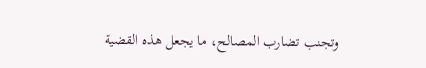وتجنب تضارب المصالح، ما يجعل هذه القضية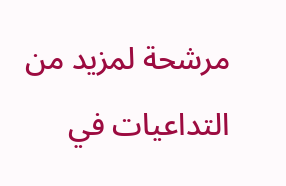مرشحة لمزيد من التداعيات في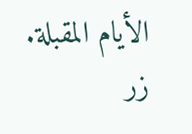الأيام المقبلة.
زر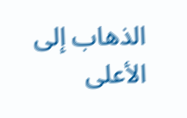الذهاب إلى الأعلى